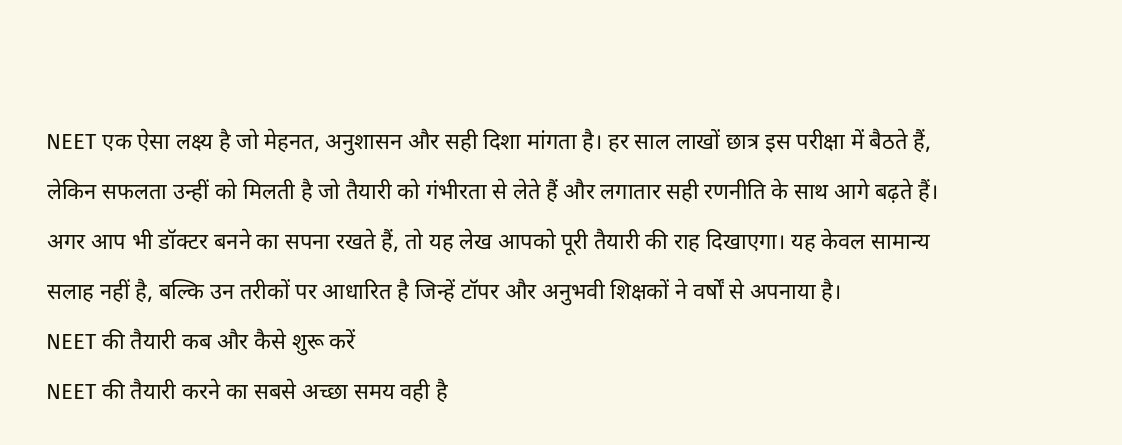NEET एक ऐसा लक्ष्य है जो मेहनत, अनुशासन और सही दिशा मांगता है। हर साल लाखों छात्र इस परीक्षा में बैठते हैं, लेकिन सफलता उन्हीं को मिलती है जो तैयारी को गंभीरता से लेते हैं और लगातार सही रणनीति के साथ आगे बढ़ते हैं। अगर आप भी डॉक्टर बनने का सपना रखते हैं, तो यह लेख आपको पूरी तैयारी की राह दिखाएगा। यह केवल सामान्य सलाह नहीं है, बल्कि उन तरीकों पर आधारित है जिन्हें टॉपर और अनुभवी शिक्षकों ने वर्षों से अपनाया है।
NEET की तैयारी कब और कैसे शुरू करें
NEET की तैयारी करने का सबसे अच्छा समय वही है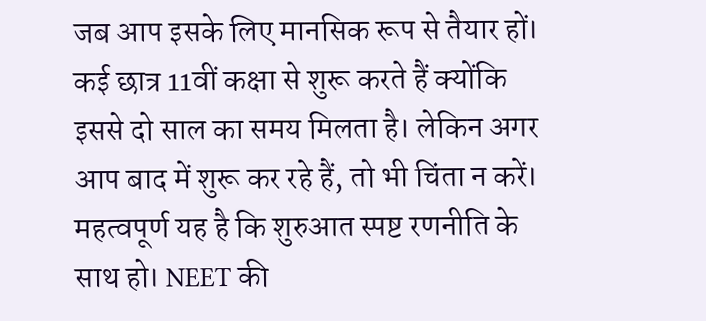जब आप इसके लिए मानसिक रूप से तैयार हों। कई छात्र 11वीं कक्षा से शुरू करते हैं क्योंकि इससे दो साल का समय मिलता है। लेकिन अगर आप बाद में शुरू कर रहे हैं, तो भी चिंता न करें। महत्वपूर्ण यह है कि शुरुआत स्पष्ट रणनीति के साथ हो। NEET की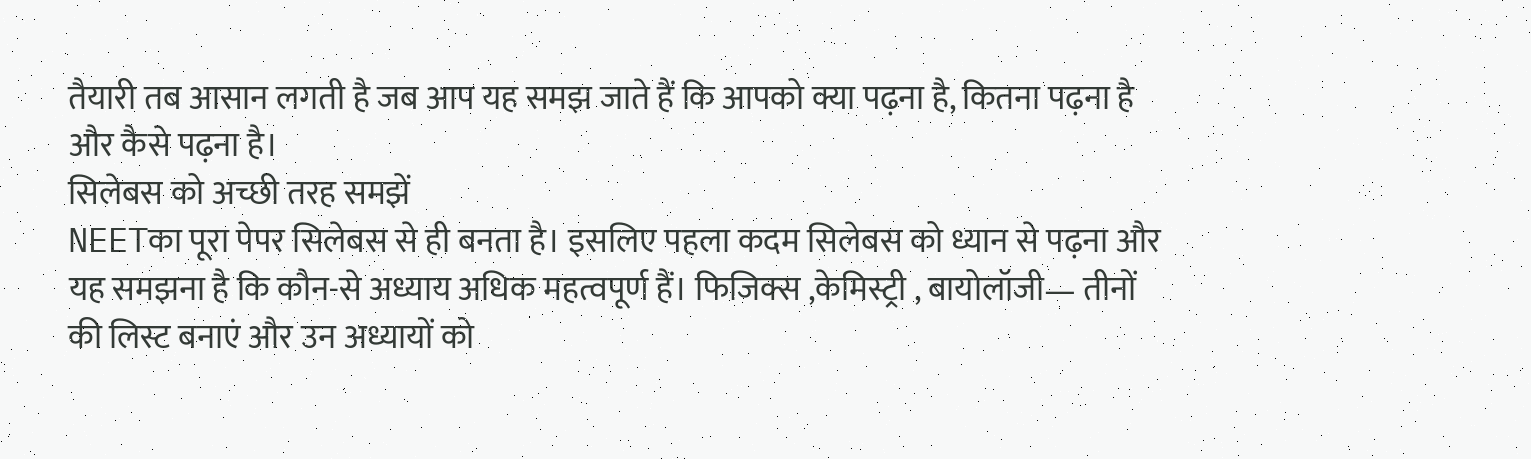तैयारी तब आसान लगती है जब आप यह समझ जाते हैं कि आपको क्या पढ़ना है, कितना पढ़ना है और कैसे पढ़ना है।
सिलेबस को अच्छी तरह समझें
NEETका पूरा पेपर सिलेबस से ही बनता है। इसलिए पहला कदम सिलेबस को ध्यान से पढ़ना और यह समझना है कि कौन-से अध्याय अधिक महत्वपूर्ण हैं। फिजिक्स ,केमिस्ट्री , बायोलॉजी— तीनों की लिस्ट बनाएं और उन अध्यायों को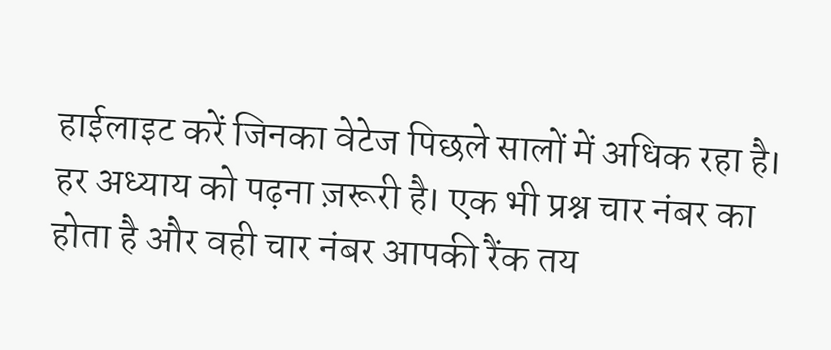हाईलाइट करें जिनका वेटेज पिछले सालों में अधिक रहा है।
हर अध्याय को पढ़ना ज़रूरी है। एक भी प्रश्न चार नंबर का होता है और वही चार नंबर आपकी रैंक तय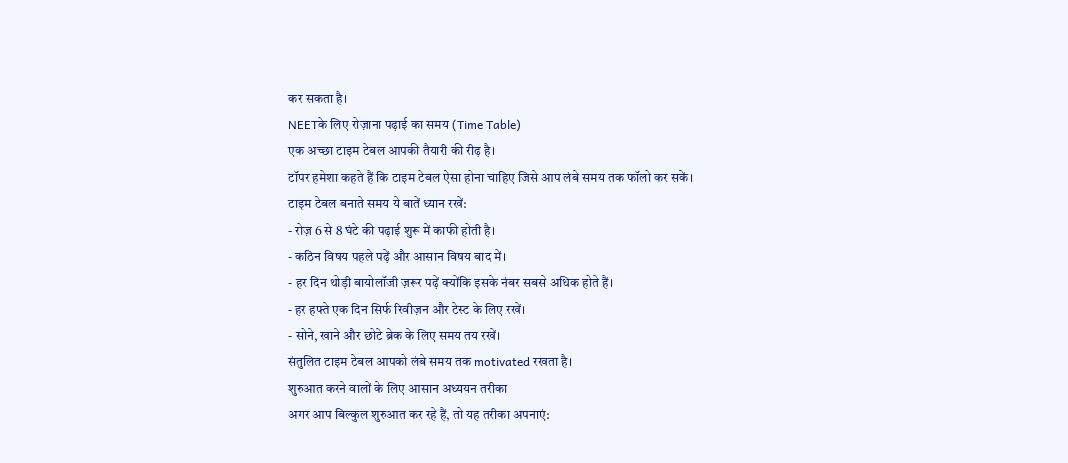कर सकता है।
NEETके लिए रोज़ाना पढ़ाई का समय (Time Table)
एक अच्छा टाइम टेबल आपकी तैयारी की रीढ़ है।
टॉपर हमेशा कहते हैं कि टाइम टेबल ऐसा होना चाहिए जिसे आप लंबे समय तक फॉलो कर सकें।
टाइम टेबल बनाते समय ये बातें ध्यान रखें:
- रोज़ 6 से 8 घंटे की पढ़ाई शुरू में काफी होती है।
- कठिन विषय पहले पढ़ें और आसान विषय बाद में।
- हर दिन थोड़ी बायोलॉजी ज़रूर पढ़ें क्योंकि इसके नंबर सबसे अधिक होते हैं।
- हर हफ्ते एक दिन सिर्फ रिवीज़न और टेस्ट के लिए रखें।
- सोने, खाने और छोटे ब्रेक के लिए समय तय रखें।
संतुलित टाइम टेबल आपको लंबे समय तक motivated रखता है।
शुरुआत करने वालों के लिए आसान अध्ययन तरीका
अगर आप बिल्कुल शुरुआत कर रहे हैं, तो यह तरीका अपनाएं: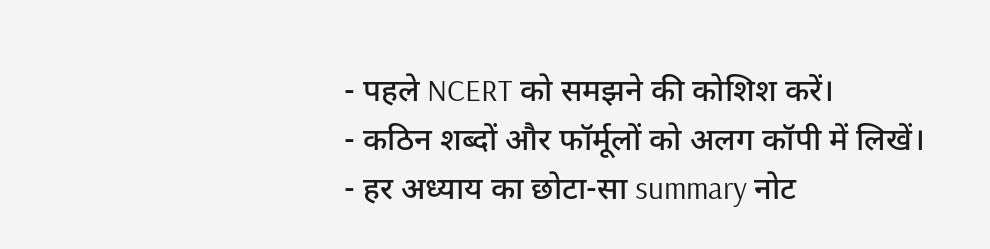- पहले NCERT को समझने की कोशिश करें।
- कठिन शब्दों और फॉर्मूलों को अलग कॉपी में लिखें।
- हर अध्याय का छोटा-सा summary नोट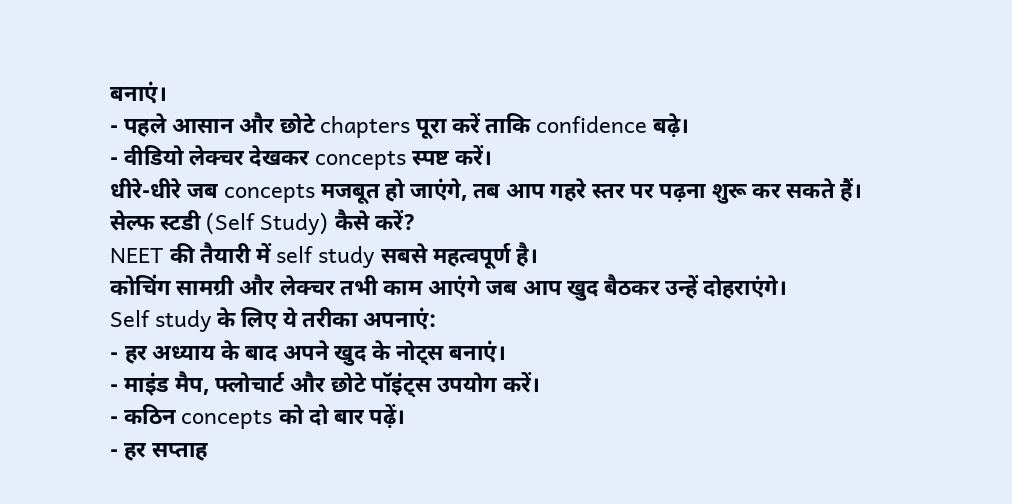बनाएं।
- पहले आसान और छोटे chapters पूरा करें ताकि confidence बढ़े।
- वीडियो लेक्चर देखकर concepts स्पष्ट करें।
धीरे-धीरे जब concepts मजबूत हो जाएंगे, तब आप गहरे स्तर पर पढ़ना शुरू कर सकते हैं।
सेल्फ स्टडी (Self Study) कैसे करें?
NEET की तैयारी में self study सबसे महत्वपूर्ण है।
कोचिंग सामग्री और लेक्चर तभी काम आएंगे जब आप खुद बैठकर उन्हें दोहराएंगे।
Self study के लिए ये तरीका अपनाएं:
- हर अध्याय के बाद अपने खुद के नोट्स बनाएं।
- माइंड मैप, फ्लोचार्ट और छोटे पॉइंट्स उपयोग करें।
- कठिन concepts को दो बार पढ़ें।
- हर सप्ताह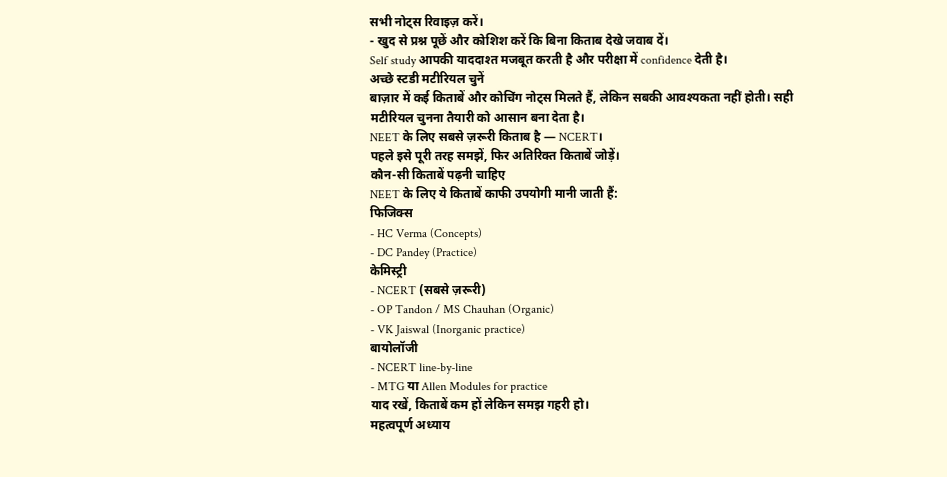सभी नोट्स रिवाइज़ करें।
- खुद से प्रश्न पूछें और कोशिश करें कि बिना किताब देखे जवाब दें।
Self study आपकी याददाश्त मजबूत करती है और परीक्षा में confidence देती है।
अच्छे स्टडी मटीरियल चुनें
बाज़ार में कई किताबें और कोचिंग नोट्स मिलते हैं, लेकिन सबकी आवश्यकता नहीं होती। सही मटीरियल चुनना तैयारी को आसान बना देता है।
NEET के लिए सबसे ज़रूरी किताब है — NCERT।
पहले इसे पूरी तरह समझें, फिर अतिरिक्त किताबें जोड़ें।
कौन-सी किताबें पढ़नी चाहिए
NEET के लिए ये किताबें काफी उपयोगी मानी जाती हैं:
फिजिक्स
- HC Verma (Concepts)
- DC Pandey (Practice)
केमिस्ट्री
- NCERT (सबसे ज़रूरी)
- OP Tandon / MS Chauhan (Organic)
- VK Jaiswal (Inorganic practice)
बायोलॉजी
- NCERT line-by-line
- MTG या Allen Modules for practice
याद रखें, किताबें कम हों लेकिन समझ गहरी हो।
महत्वपूर्ण अध्याय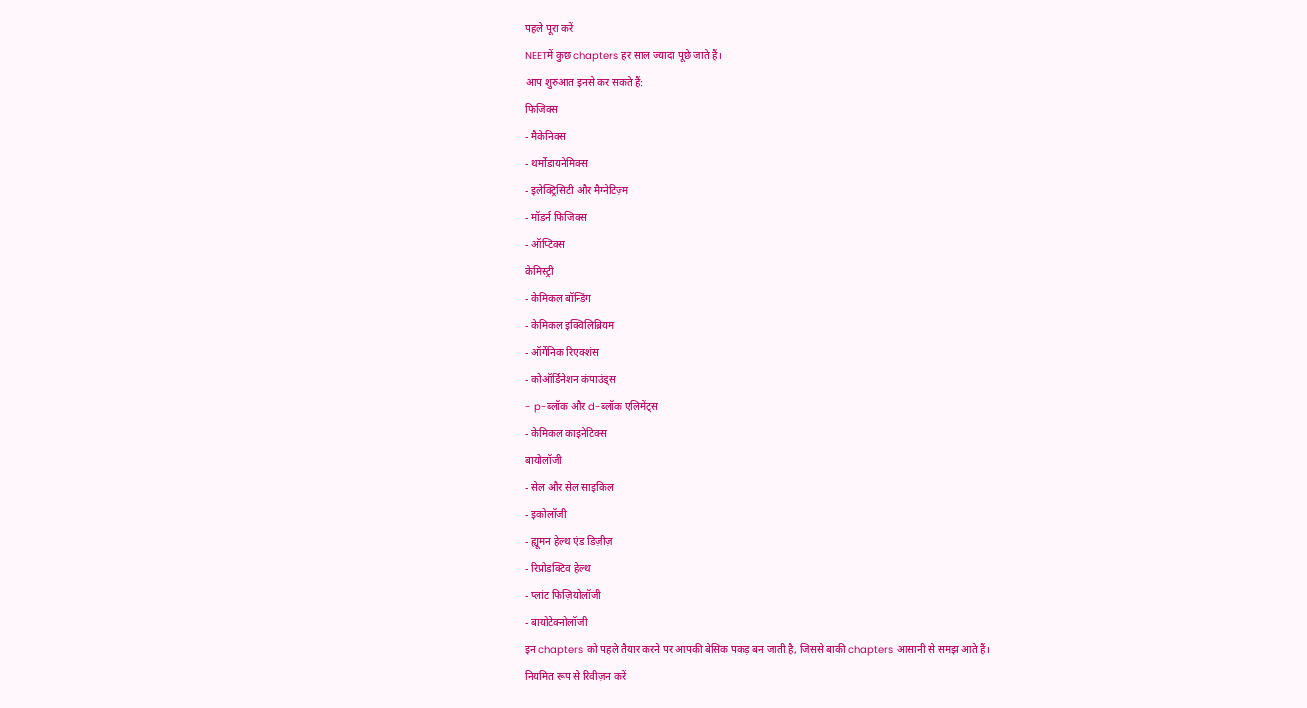पहले पूरा करें
NEETमें कुछ chapters हर साल ज्यादा पूछे जाते हैं।
आप शुरुआत इनसे कर सकते हैं:
फिजिक्स
- मैकेनिक्स
- थर्मोडायनेमिक्स
- इलेक्ट्रिसिटी और मैग्नेटिज़्म
- मॉडर्न फिजिक्स
- ऑप्टिक्स
केमिस्ट्री
- केमिकल बॉन्डिंग
- केमिकल इक्विलिब्रियम
- ऑर्गेनिक रिएक्शंस
- कोऑर्डिनेशन कंपाउंड्स
- p-ब्लॉक और d-ब्लॉक एलिमेंट्स
- केमिकल काइनेटिक्स
बायोलॉजी
- सेल और सेल साइकिल
- इकोलॉजी
- ह्यूमन हेल्थ एंड डिज़ीज़
- रिप्रोडक्टिव हेल्थ
- प्लांट फिज़ियोलॉजी
- बायोटेक्नोलॉजी
इन chapters को पहले तैयार करने पर आपकी बेसिक पकड़ बन जाती है, जिससे बाकी chapters आसानी से समझ आते हैं।
नियमित रूप से रिवीज़न करें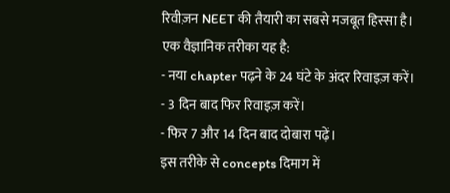रिवीज़न NEET की तैयारी का सबसे मजबूत हिस्सा है।
एक वैज्ञानिक तरीका यह है:
- नया chapter पढ़ने के 24 घंटे के अंदर रिवाइज़ करें।
- 3 दिन बाद फिर रिवाइज़ करें।
- फिर 7 और 14 दिन बाद दोबारा पढ़ें।
इस तरीके से concepts दिमाग में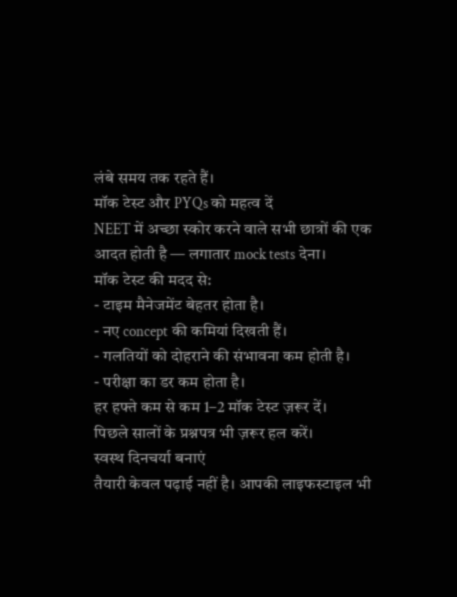लंबे समय तक रहते हैं।
मॉक टेस्ट और PYQs को महत्व दें
NEET में अच्छा स्कोर करने वाले सभी छात्रों की एक आदत होती है — लगातार mock tests देना।
मॉक टेस्ट की मदद से:
- टाइम मैनेजमेंट बेहतर होता है।
- नए concept की कमियां दिखती हैं।
- गलतियों को दोहराने की संभावना कम होती है।
- परीक्षा का डर कम होता है।
हर हफ्ते कम से कम 1–2 मॉक टेस्ट ज़रूर दें।
पिछले सालों के प्रश्नपत्र भी ज़रूर हल करें।
स्वस्थ दिनचर्या बनाएं
तैयारी केवल पढ़ाई नहीं है। आपकी लाइफस्टाइल भी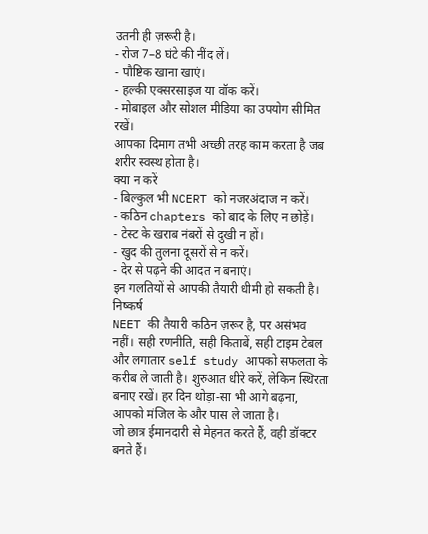उतनी ही ज़रूरी है।
- रोज 7–8 घंटे की नींद लें।
- पौष्टिक खाना खाएं।
- हल्की एक्सरसाइज या वॉक करें।
- मोबाइल और सोशल मीडिया का उपयोग सीमित रखें।
आपका दिमाग तभी अच्छी तरह काम करता है जब शरीर स्वस्थ होता है।
क्या न करें
- बिल्कुल भी NCERT को नजरअंदाज न करें।
- कठिन chapters को बाद के लिए न छोड़ें।
- टेस्ट के खराब नंबरों से दुखी न हों।
- खुद की तुलना दूसरों से न करें।
- देर से पढ़ने की आदत न बनाएं।
इन गलतियों से आपकी तैयारी धीमी हो सकती है।
निष्कर्ष
NEET की तैयारी कठिन ज़रूर है, पर असंभव नहीं। सही रणनीति, सही किताबें, सही टाइम टेबल और लगातार self study आपको सफलता के करीब ले जाती है। शुरुआत धीरे करें, लेकिन स्थिरता बनाए रखें। हर दिन थोड़ा-सा भी आगे बढ़ना, आपको मंजिल के और पास ले जाता है।
जो छात्र ईमानदारी से मेहनत करते हैं, वही डॉक्टर बनते हैं।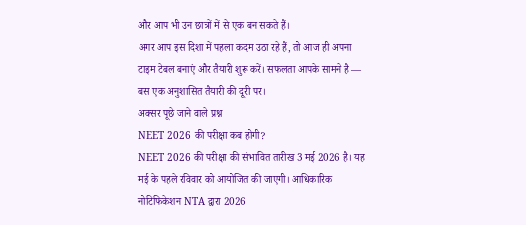और आप भी उन छात्रों में से एक बन सकते हैं।
अगर आप इस दिशा में पहला कदम उठा रहे हैं, तो आज ही अपना टाइम टेबल बनाएं और तैयारी शुरू करें। सफलता आपके सामने है — बस एक अनुशासित तैयारी की दूरी पर।
अक्सर पूछे जाने वाले प्रश्न
NEET 2026 की परीक्षा कब होगी?
NEET 2026 की परीक्षा की संभावित तारीख 3 मई 2026 है। यह मई के पहले रविवार को आयोजित की जाएगी। आधिकारिक नोटिफिकेशन NTA द्वारा 2026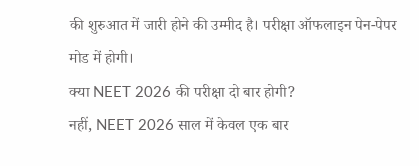की शुरुआत में जारी होने की उम्मीद है। परीक्षा ऑफलाइन पेन-पेपर मोड में होगी।
क्या NEET 2026 की परीक्षा दो बार होगी?
नहीं, NEET 2026 साल में केवल एक बार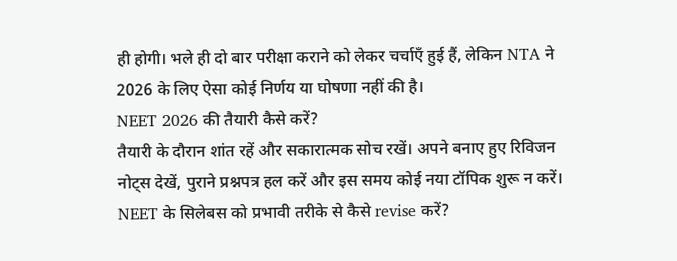ही होगी। भले ही दो बार परीक्षा कराने को लेकर चर्चाएँ हुई हैं, लेकिन NTA ने 2026 के लिए ऐसा कोई निर्णय या घोषणा नहीं की है।
NEET 2026 की तैयारी कैसे करें?
तैयारी के दौरान शांत रहें और सकारात्मक सोच रखें। अपने बनाए हुए रिविजन नोट्स देखें, पुराने प्रश्नपत्र हल करें और इस समय कोई नया टॉपिक शुरू न करें।
NEET के सिलेबस को प्रभावी तरीके से कैसे revise करें?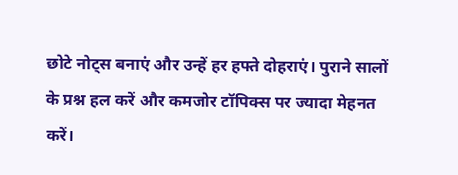छोटे नोट्स बनाएं और उन्हें हर हफ्ते दोहराएं। पुराने सालों के प्रश्न हल करें और कमजोर टॉपिक्स पर ज्यादा मेहनत करें।